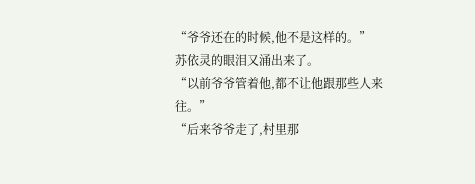“爷爷还在的时候,他不是这样的。”
苏依灵的眼泪又涌出来了。
“以前爷爷管着他,都不让他跟那些人来往。”
“后来爷爷走了,村里那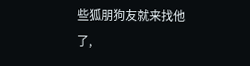些狐朋狗友就来找他了,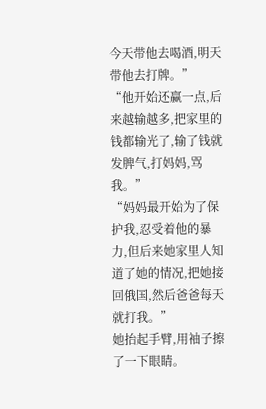今天带他去喝酒,明天带他去打牌。”
“他开始还赢一点,后来越输越多,把家里的钱都输光了,输了钱就发脾气,打妈妈,骂我。”
“妈妈最开始为了保护我,忍受着他的暴力,但后来她家里人知道了她的情况,把她接回俄国,然后爸爸每天就打我。”
她抬起手臂,用袖子擦了一下眼睛。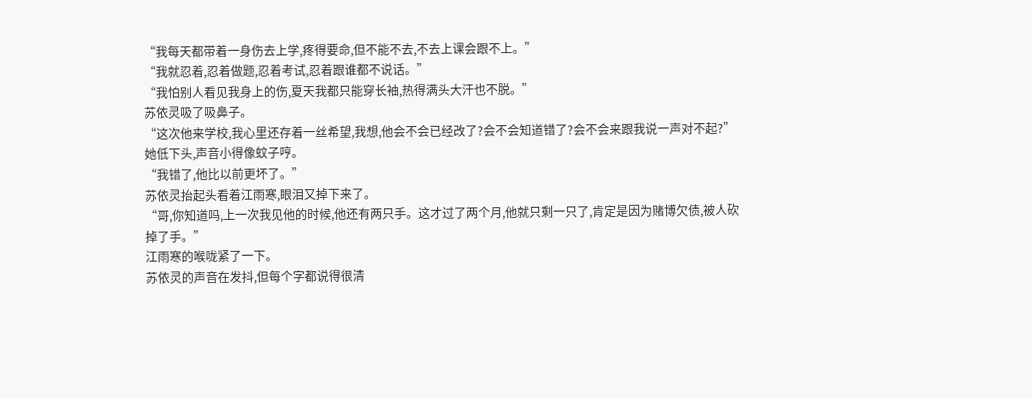“我每天都带着一身伤去上学,疼得要命,但不能不去,不去上课会跟不上。”
“我就忍着,忍着做题,忍着考试,忍着跟谁都不说话。”
“我怕别人看见我身上的伤,夏天我都只能穿长袖,热得满头大汗也不脱。”
苏依灵吸了吸鼻子。
“这次他来学校,我心里还存着一丝希望,我想,他会不会已经改了?会不会知道错了?会不会来跟我说一声对不起?”
她低下头,声音小得像蚊子哼。
“我错了,他比以前更坏了。”
苏依灵抬起头看着江雨寒,眼泪又掉下来了。
“哥,你知道吗,上一次我见他的时候,他还有两只手。这才过了两个月,他就只剩一只了,肯定是因为赌博欠债,被人砍掉了手。”
江雨寒的喉咙紧了一下。
苏依灵的声音在发抖,但每个字都说得很清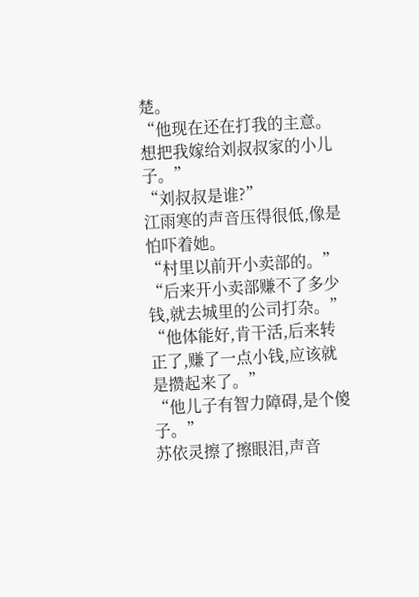楚。
“他现在还在打我的主意。想把我嫁给刘叔叔家的小儿子。”
“刘叔叔是谁?”
江雨寒的声音压得很低,像是怕吓着她。
“村里以前开小卖部的。”
“后来开小卖部赚不了多少钱,就去城里的公司打杂。”
“他体能好,肯干活,后来转正了,赚了一点小钱,应该就是攒起来了。”
“他儿子有智力障碍,是个傻子。”
苏依灵擦了擦眼泪,声音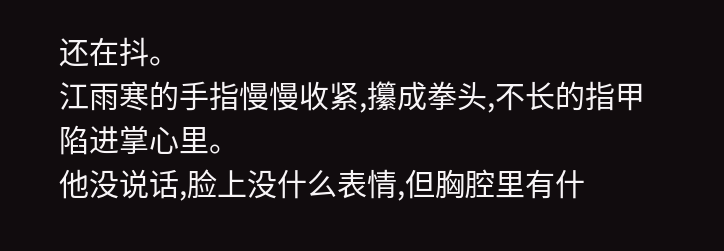还在抖。
江雨寒的手指慢慢收紧,攥成拳头,不长的指甲陷进掌心里。
他没说话,脸上没什么表情,但胸腔里有什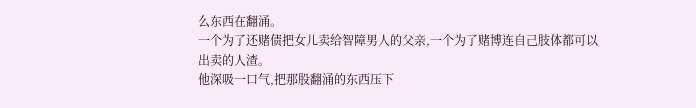么东西在翻涌。
一个为了还赌债把女儿卖给智障男人的父亲,一个为了赌博连自己肢体都可以出卖的人渣。
他深吸一口气,把那股翻涌的东西压下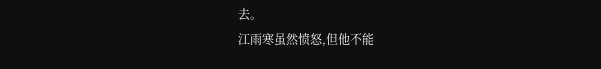去。
江雨寒虽然愤怒,但他不能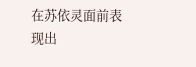在苏依灵面前表现出